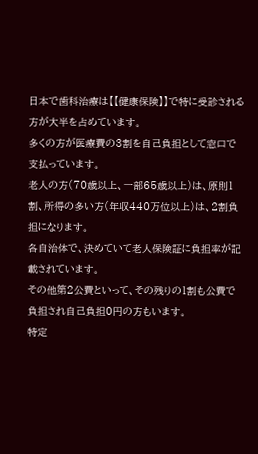日本で歯科治療は【【健康保険】】で特に受診される方が大半を占めています。
多くの方が医療費の3割を自己負担として窓口で支払っています。
老人の方(70歳以上、一部65歳以上)は、原則1割、所得の多い方(年収440万位以上)は、2割負担になります。
各自治体で、決めていて老人保険証に負担率が記載されています。
その他第2公費といって、その残りの1割も公費で負担され自己負担0円の方もいます。
特定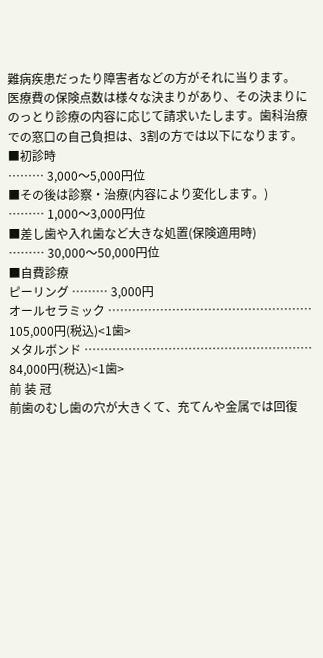難病疾患だったり障害者などの方がそれに当ります。
医療費の保険点数は様々な決まりがあり、その決まりにのっとり診療の内容に応じて請求いたします。歯科治療での窓口の自己負担は、3割の方では以下になります。
■初診時
……… 3,000〜5,000円位
■その後は診察・治療(内容により変化します。)
……… 1,000〜3,000円位
■差し歯や入れ歯など大きな処置(保険適用時)
……… 30,000〜50,000円位
■自費診療
ピーリング ……… 3,000円
オールセラミック …………………………………………… 105,000円(税込)<1歯>
メタルボンド ………………………………………………… 84,000円(税込)<1歯>
前 装 冠
前歯のむし歯の穴が大きくて、充てんや金属では回復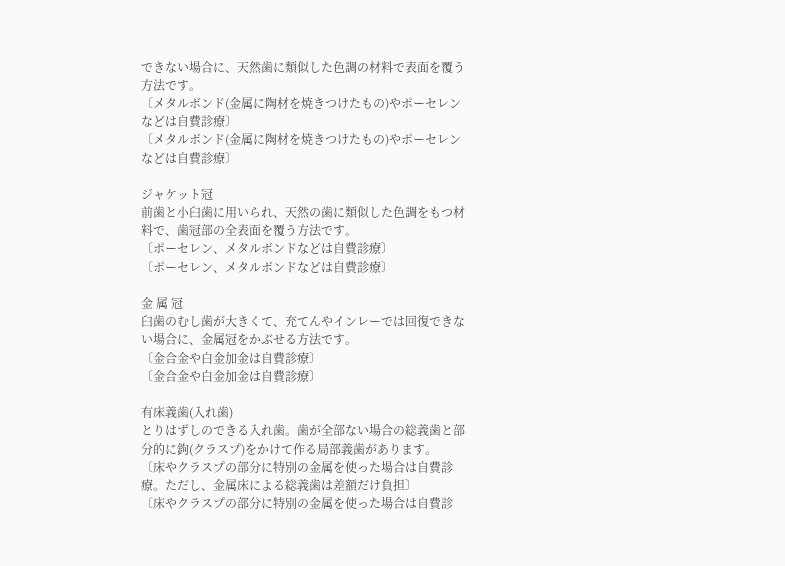できない場合に、天然歯に類似した色調の材料で表面を覆う方法です。
〔メタルボンド(金属に陶材を焼きつけたもの)やポーセレンなどは自費診療〕
〔メタルボンド(金属に陶材を焼きつけたもの)やポーセレンなどは自費診療〕

ジャケット冠
前歯と小臼歯に用いられ、天然の歯に類似した色調をもつ材料で、歯冠部の全表面を覆う方法です。
〔ポーセレン、メタルボンドなどは自費診療〕
〔ポーセレン、メタルボンドなどは自費診療〕

金 属 冠
臼歯のむし歯が大きくて、充てんやインレーでは回復できない場合に、金属冠をかぶせる方法です。
〔金合金や白金加金は自費診療〕
〔金合金や白金加金は自費診療〕

有床義歯(入れ歯)
とりはずしのできる入れ歯。歯が全部ない場合の総義歯と部分的に鉤(クラスプ)をかけて作る局部義歯があります。
〔床やクラスプの部分に特別の金属を使った場合は自費診療。ただし、金属床による総義歯は差額だけ負担〕
〔床やクラスプの部分に特別の金属を使った場合は自費診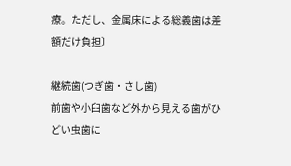療。ただし、金属床による総義歯は差額だけ負担〕

継続歯(つぎ歯・さし歯)
前歯や小臼歯など外から見える歯がひどい虫歯に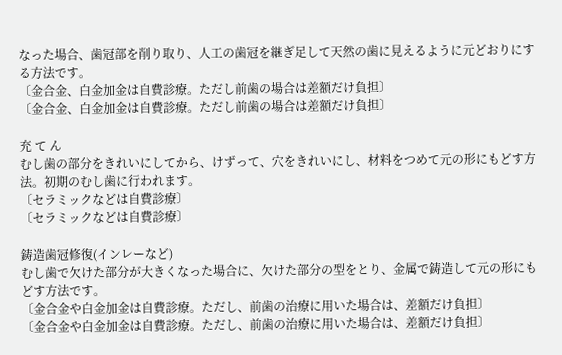なった場合、歯冠部を削り取り、人工の歯冠を継ぎ足して天然の歯に見えるように元どおりにする方法です。
〔金合金、白金加金は自費診療。ただし前歯の場合は差額だけ負担〕
〔金合金、白金加金は自費診療。ただし前歯の場合は差額だけ負担〕

充 て ん
むし歯の部分をきれいにしてから、けずって、穴をきれいにし、材料をつめて元の形にもどす方法。初期のむし歯に行われます。
〔セラミックなどは自費診療〕
〔セラミックなどは自費診療〕

鋳造歯冠修復(インレーなど)
むし歯で欠けた部分が大きくなった場合に、欠けた部分の型をとり、金属で鋳造して元の形にもどす方法です。
〔金合金や白金加金は自費診療。ただし、前歯の治療に用いた場合は、差額だけ負担〕
〔金合金や白金加金は自費診療。ただし、前歯の治療に用いた場合は、差額だけ負担〕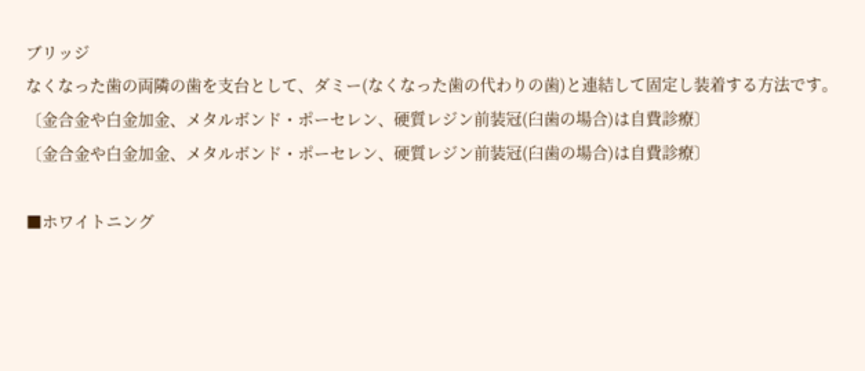ブリッジ
なくなった歯の両隣の歯を支台として、ダミー(なくなった歯の代わりの歯)と連結して固定し装着する方法です。
〔金合金や白金加金、メタルボンド・ポーセレン、硬質レジン前装冠(臼歯の場合)は自費診療〕
〔金合金や白金加金、メタルボンド・ポーセレン、硬質レジン前装冠(臼歯の場合)は自費診療〕

■ホワイトニング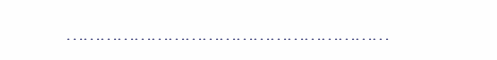…………………………………………………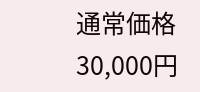通常価格 30,000円